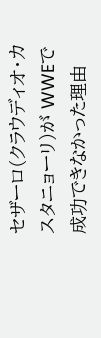セザーロ(クラウディオ・カスタニョーリ)が WWEで成功できなかった理由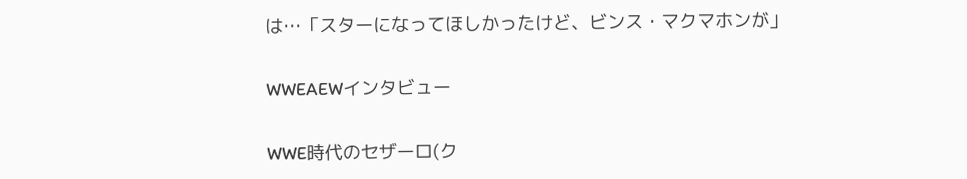は…「スターになってほしかったけど、ビンス・マクマホンが」

WWEAEWインタビュー

WWE時代のセザーロ(ク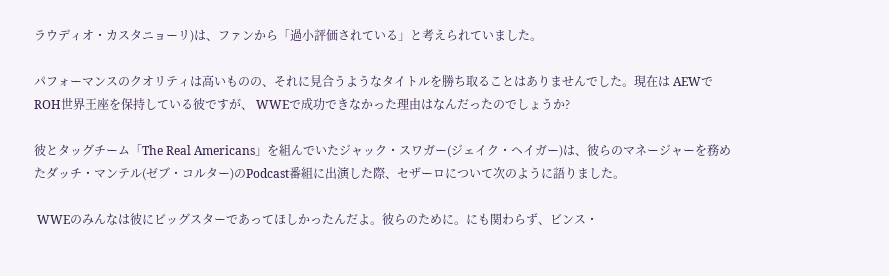ラウディオ・カスタニョーリ)は、ファンから「過小評価されている」と考えられていました。

パフォーマンスのクオリティは高いものの、それに見合うようなタイトルを勝ち取ることはありませんでした。現在は AEWでROH世界王座を保持している彼ですが、 WWEで成功できなかった理由はなんだったのでしょうか?

彼とタッグチーム「The Real Americans」を組んでいたジャック・スワガー(ジェイク・ヘイガー)は、彼らのマネージャーを務めたダッチ・マンテル(ゼブ・コルター)のPodcast番組に出演した際、セザーロについて次のように語りました。

 WWEのみんなは彼にビッグスターであってほしかったんだよ。彼らのために。にも関わらず、ビンス・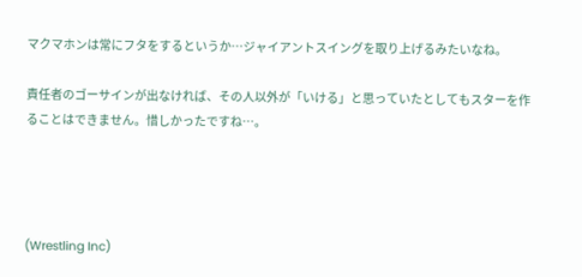マクマホンは常にフタをするというか…ジャイアントスイングを取り上げるみたいなね。

責任者のゴーサインが出なければ、その人以外が「いける」と思っていたとしてもスターを作ることはできません。惜しかったですね…。




(Wrestling Inc)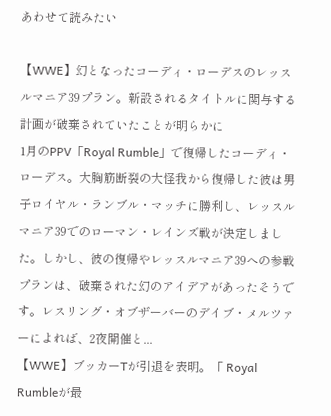あわせて読みたい

【WWE】幻となったコーディ・ローデスのレッスルマニア39プラン。新設されるタイトルに関与する計画が破棄されていたことが明らかに
1月のPPV「Royal Rumble」で復帰したコーディ・ローデス。大胸筋断裂の大怪我から復帰した彼は男子ロイヤル・ランブル・マッチに勝利し、レッスルマニア39でのローマン・レインズ戦が決定しました。しかし、彼の復帰やレッスルマニア39への参戦プランは、破棄された幻のアイデアがあったそうです。レスリング・オブザーバーのデイブ・メルツァーによれば、2夜開催と...
【WWE】ブッカーTが引退を表明。「 Royal Rumbleが最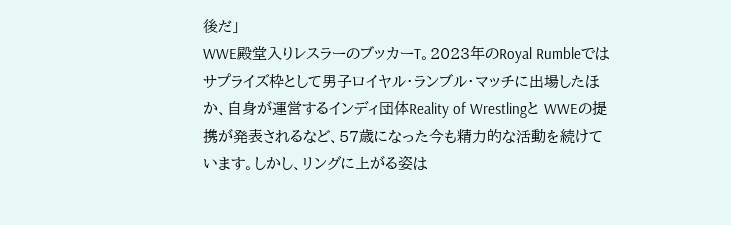後だ」
WWE殿堂入りレスラーのブッカーT。2023年のRoyal Rumbleではサプライズ枠として男子ロイヤル・ランブル・マッチに出場したほか、自身が運営するインディ団体Reality of Wrestlingと WWEの提携が発表されるなど、57歳になった今も精力的な活動を続けています。しかし、リングに上がる姿は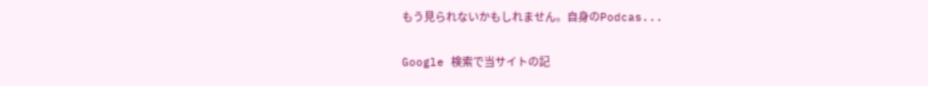もう見られないかもしれません。自身のPodcas...

Google 検索で当サイトの記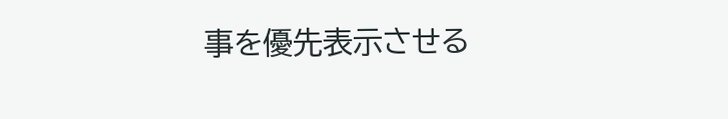事を優先表示させる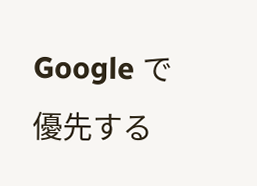Google で優先する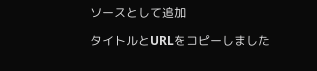ソースとして追加

タイトルとURLをコピーしました